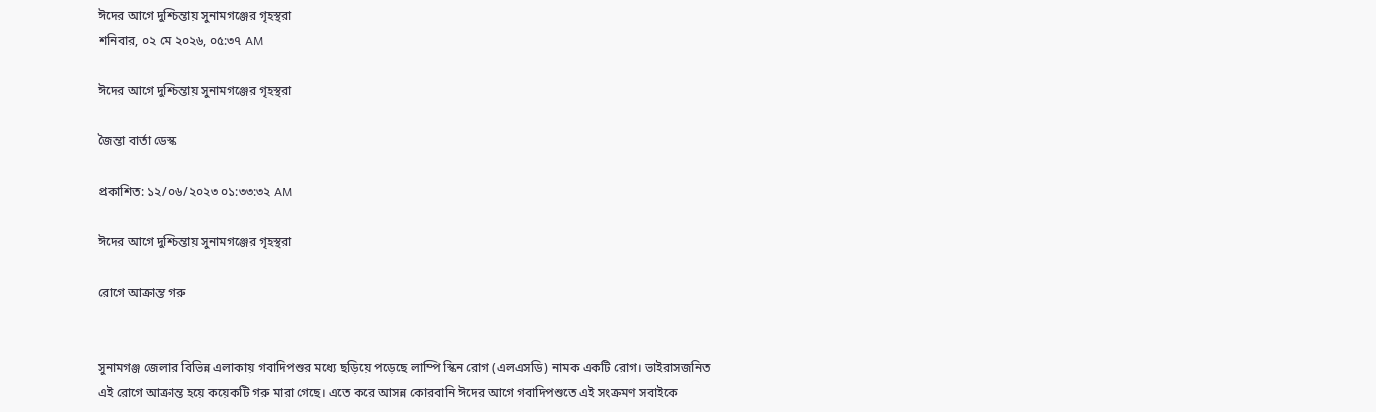ঈদের আগে দুশ্চিন্তায় সুনামগঞ্জের গৃহস্থরা
শনিবার, ০২ মে ২০২৬, ০৫:৩৭ AM

ঈদের আগে দুশ্চিন্তায় সুনামগঞ্জের গৃহস্থরা

জৈন্তা বার্তা ডেস্ক

প্রকাশিত: ১২/০৬/২০২৩ ০১:৩৩:৩২ AM

ঈদের আগে দুশ্চিন্তায় সুনামগঞ্জের গৃহস্থরা

রোগে আক্রান্ত গরু


সুনামগঞ্জ জেলার বিভিন্ন এলাকায় গবাদিপশুর মধ্যে ছড়িয়ে পড়েছে লাম্পি স্কিন রোগ (এলএসডি) নামক একটি রোগ। ভাইরাসজনিত এই রোগে আক্রান্ত হয়ে কয়েকটি গরু মারা গেছে। এতে করে আসন্ন কোরবানি ঈদের আগে গবাদিপশুতে এই সংক্রমণ সবাইকে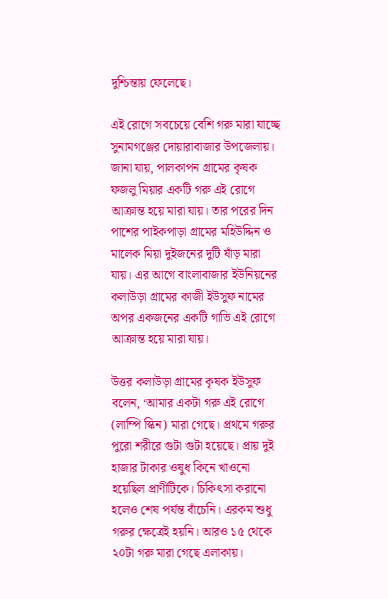দুশ্চিন্তায় ফেলেছে।

এই রোগে সবচেয়ে বেশি গরু মারা যাচ্ছে সুনামগঞ্জের দোয়ারাবাজার উপজেলায়। জানা যায়, পালকাপন গ্রামের কৃষক ফজলু মিয়ার একটি গরু এই রোগে আক্রান্ত হয়ে মারা যায়। তার পরের দিন পাশের পাইকপাড়া গ্রামের মহিউদ্দিন ও মালেক মিয়া দুইজনের দুটি ষাঁড় মারা যায়। এর আগে বাংলাবাজার ইউনিয়নের কলাউড়া গ্রামের কাজী ইউসুফ নামের অপর একজনের একটি গাভি এই রোগে আক্রান্ত হয়ে মারা যায়।

উত্তর কলাউড়া গ্রামের কৃষক ইউসুফ বলেন, ‘আমার একটা গরু এই রোগে (লাম্পি স্কিন) মারা গেছে। প্রথমে গরুর পুরো শরীরে গুটা গুটা হয়েছে। প্রায় দুই হাজার টাকার ওষুধ কিনে খাওনো হয়েছিল প্রাণীটিকে। চিকিৎসা করানো হলেও শেষ পর্যন্ত বাঁচেনি। এরকম শুধু গরুর ক্ষেত্রেই হয়নি। আরও ১৫ থেকে ২০টা গরু মারা গেছে এলাকায়।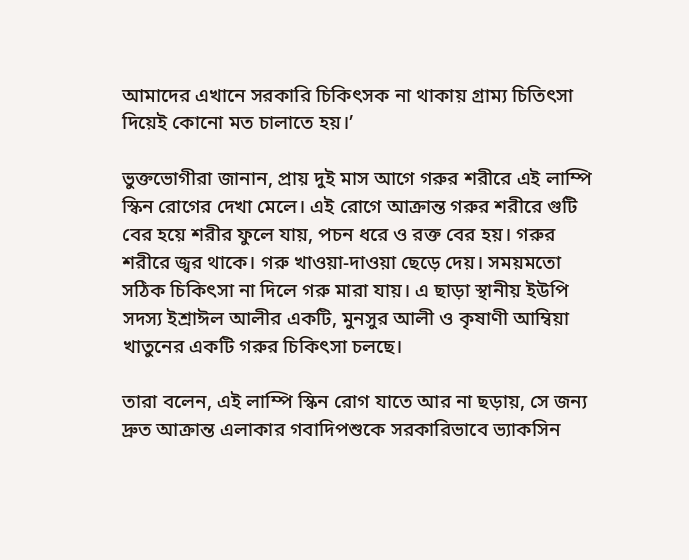আমাদের এখানে সরকারি চিকিৎসক না থাকায় গ্রাম্য চিতিৎসা দিয়েই কোনো মত চালাতে হয়।’

ভুক্তভোগীরা জানান, প্রায় দুই মাস আগে গরুর শরীরে এই লাম্পি স্কিন রোগের দেখা মেলে। এই রোগে আক্রান্ত গরুর শরীরে গুটি বের হয়ে শরীর ফুলে যায়, পচন ধরে ও রক্ত বের হয়। গরুর শরীরে জ্বর থাকে। গরু খাওয়া-দাওয়া ছেড়ে দেয়। সময়মতো সঠিক চিকিৎসা না দিলে গরু মারা যায়। এ ছাড়া স্থানীয় ইউপি সদস্য ইশ্রাঈল আলীর একটি, মুনসুর আলী ও কৃষাণী আম্বিয়া খাতুনের একটি গরুর চিকিৎসা চলছে।

তারা বলেন, এই লাম্পি স্কিন রোগ যাতে আর না ছড়ায়, সে জন্য দ্রুত আক্রান্ত এলাকার গবাদিপশুকে সরকারিভাবে ভ্যাকসিন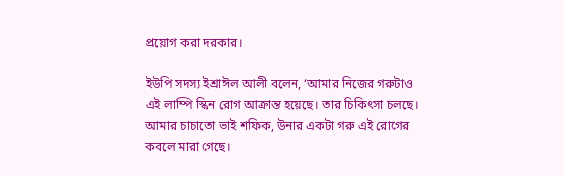প্রয়োগ করা দরকার।

ইউপি সদস্য ইশ্রাঈল আলী বলেন, ‘আমার নিজের গরুটাও এই লাম্পি স্কিন রোগ আক্রান্ত হয়েছে। তার চিকিৎসা চলছে। আমার চাচাতো ভাই শফিক, উনার একটা গরু এই রোগের কবলে মারা গেছে।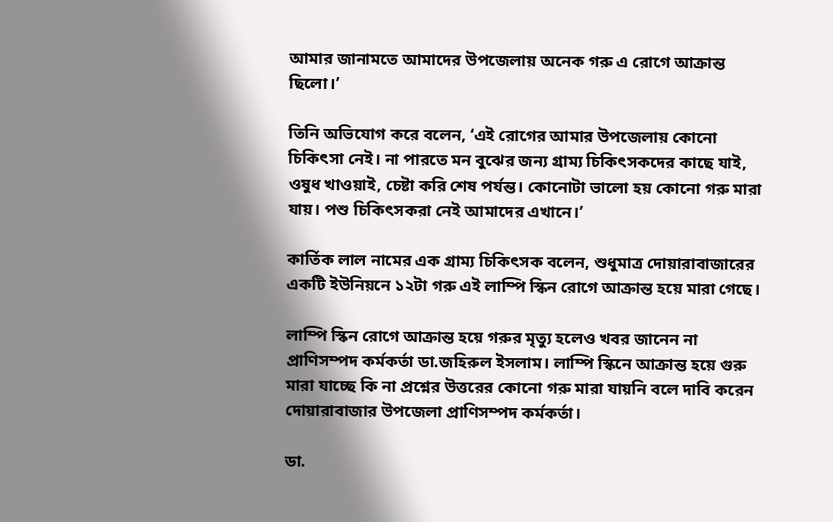আমার জানামতে আমাদের উপজেলায় অনেক গরু এ রোগে আক্রান্ত ছিলো।’

তিনি অভিযোগ করে বলেন, ‘এই রোগের আমার উপজেলায় কোনো চিকিৎসা নেই। না পারতে মন বুঝের জন্য গ্রাম্য চিকিৎসকদের কাছে যাই, ওষুধ খাওয়াই, চেষ্টা করি শেষ পর্যন্ত। কোনোটা ভালো হয় কোনো গরু মারা যায়। পশু চিকিৎসকরা নেই আমাদের এখানে।’

কার্তিক লাল নামের এক গ্রাম্য চিকিৎসক বলেন, শুধুমাত্র দোয়ারাবাজারের একটি ইউনিয়নে ১২টা গরু এই লাম্পি স্কিন রোগে আক্রান্ত হয়ে মারা গেছে।

লাম্পি স্কিন রোগে আক্রান্ত হয়ে গরুর মৃত্যু হলেও খবর জানেন না প্রাণিসম্পদ কর্মকর্তা ডা.জহিরুল ইসলাম। লাম্পি স্কিনে আক্রান্ত হয়ে গুরু মারা যাচ্ছে কি না প্রশ্নের উত্তরের কোনো গরু মারা যায়নি বলে দাবি করেন দোয়ারাবাজার উপজেলা প্রাণিসম্পদ কর্মকর্তা।

ডা.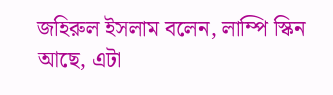জহিরুল ইসলাম বলেন, লাম্পি স্কিন আছে, এটা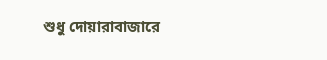শুধু দোয়ারাবাজারে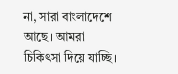না, সারা বাংলাদেশে আছে। আমরা চিকিৎসা দিয়ে যাচ্ছি।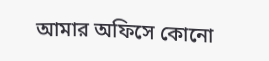আমার অফিসে কোনো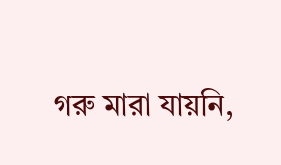গরু মারা যায়নি,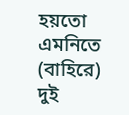হয়তো এমনিতে (বাহিরে) দুই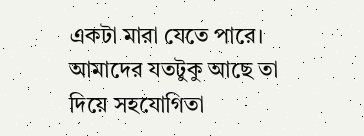একটা মারা যেতে পারে। আমাদের যতটুকু আছে তা দিয়ে সহযোগিতা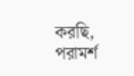করছি, পরামর্শ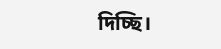দিচ্ছি।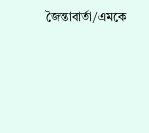জৈন্তাবার্তা/এমকে